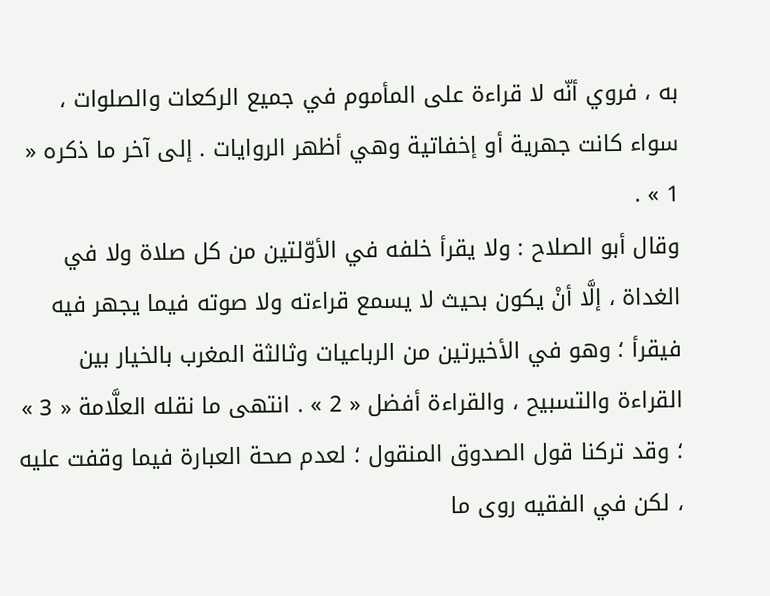به ، فروي أنّه لا قراءة على المأموم في جميع الركعات والصلوات ، سواء كانت جهرية أو إخفاتية وهي أظهر الروايات . إلى آخر ما ذكره « 1 » .
وقال أبو الصلاح : ولا يقرأ خلفه في الأوّلتين من كل صلاة ولا في الغداة ، إلَّا أنْ يكون بحيث لا يسمع قراءته ولا صوته فيما يجهر فيه فيقرأ ؛ وهو في الأخيرتين من الرباعيات وثالثة المغرب بالخيار بين القراءة والتسبيح ، والقراءة أفضل « 2 » . انتهى ما نقله العلَّامة « 3 » ؛ وقد تركنا قول الصدوق المنقول ؛ لعدم صحة العبارة فيما وقفت عليه ، لكن في الفقيه روى ما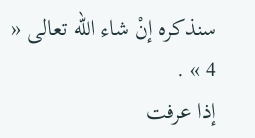سنذكره إنْ شاء الله تعالى « 4 » .
إذا عرفت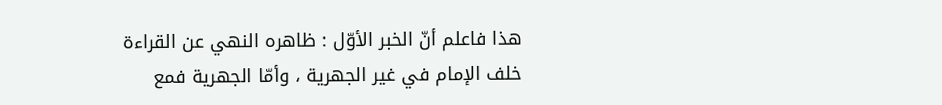هذا فاعلم أنّ الخبر الأوّل : ظاهره النهي عن القراءة خلف الإمام في غير الجهرية ، وأمّا الجهرية فمع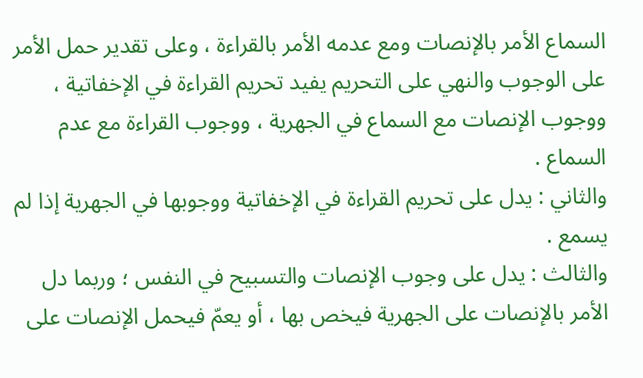السماع الأمر بالإنصات ومع عدمه الأمر بالقراءة ، وعلى تقدير حمل الأمر على الوجوب والنهي على التحريم يفيد تحريم القراءة في الإخفاتية ، ووجوب الإنصات مع السماع في الجهرية ، ووجوب القراءة مع عدم السماع .
والثاني : يدل على تحريم القراءة في الإخفاتية ووجوبها في الجهرية إذا لم يسمع .
والثالث : يدل على وجوب الإنصات والتسبيح في النفس ؛ وربما دل الأمر بالإنصات على الجهرية فيخص بها ، أو يعمّ فيحمل الإنصات على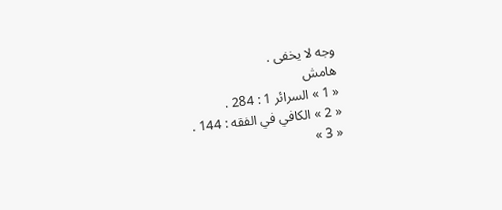وجه لا يخفى .
هامش
« 1 » السرائر 1 : 284 .
« 2 » الكافي في الفقه : 144 .
« 3 »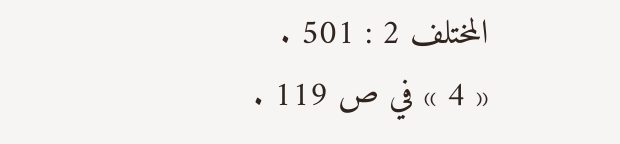المختلف 2 : 501 .
« 4 » في ص 119 .